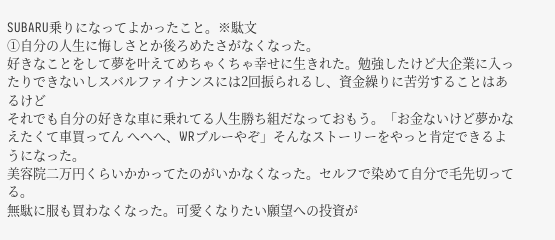SUBARU乗りになってよかったこと。※駄文
①自分の人生に悔しさとか後ろめたさがなくなった。
好きなことをして夢を叶えてめちゃくちゃ幸せに生きれた。勉強したけど大企業に入ったりできないしスバルファイナンスには2回振られるし、資金繰りに苦労することはあるけど
それでも自分の好きな車に乗れてる人生勝ち組だなっておもう。「お金ないけど夢かなえたくて車買ってん へへへ、WRブルーやぞ」そんなストーリーをやっと肯定できるようになった。
美容院二万円くらいかかってたのがいかなくなった。セルフで染めて自分で毛先切ってる。
無駄に服も買わなくなった。可愛くなりたい願望への投資が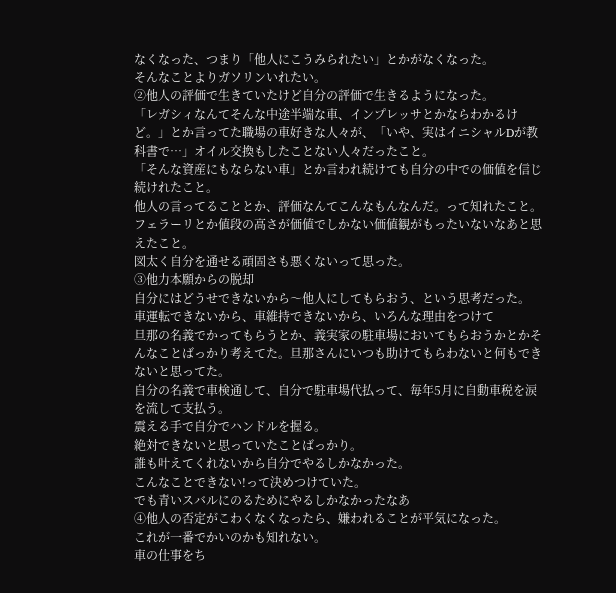なくなった、つまり「他人にこうみられたい」とかがなくなった。
そんなことよりガソリンいれたい。
②他人の評価で生きていたけど自分の評価で生きるようになった。
「レガシィなんてそんな中途半端な車、インプレッサとかならわかるけど。」とか言ってた職場の車好きな人々が、「いや、実はイニシャルDが教科書で…」オイル交換もしたことない人々だったこと。
「そんな資産にもならない車」とか言われ続けても自分の中での価値を信じ続けれたこと。
他人の言ってることとか、評価なんてこんなもんなんだ。って知れたこと。フェラーリとか値段の高さが価値でしかない価値観がもったいないなあと思えたこと。
図太く自分を通せる頑固さも悪くないって思った。
③他力本願からの脱却
自分にはどうせできないから〜他人にしてもらおう、という思考だった。
車運転できないから、車維持できないから、いろんな理由をつけて
旦那の名義でかってもらうとか、義実家の駐車場においてもらおうかとかそんなことばっかり考えてた。旦那さんにいつも助けてもらわないと何もできないと思ってた。
自分の名義で車検通して、自分で駐車場代払って、毎年5月に自動車税を涙を流して支払う。
震える手で自分でハンドルを握る。
絶対できないと思っていたことばっかり。
誰も叶えてくれないから自分でやるしかなかった。
こんなことできない!って決めつけていた。
でも青いスバルにのるためにやるしかなかったなあ
④他人の否定がこわくなくなったら、嫌われることが平気になった。
これが一番でかいのかも知れない。
車の仕事をち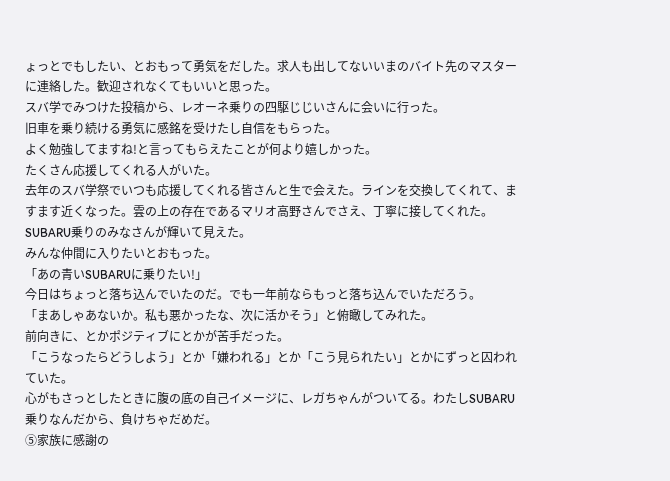ょっとでもしたい、とおもって勇気をだした。求人も出してないいまのバイト先のマスターに連絡した。歓迎されなくてもいいと思った。
スバ学でみつけた投稿から、レオーネ乗りの四駆じじいさんに会いに行った。
旧車を乗り続ける勇気に感銘を受けたし自信をもらった。
よく勉強してますね!と言ってもらえたことが何より嬉しかった。
たくさん応援してくれる人がいた。
去年のスバ学祭でいつも応援してくれる皆さんと生で会えた。ラインを交換してくれて、ますます近くなった。雲の上の存在であるマリオ高野さんでさえ、丁寧に接してくれた。SUBARU乗りのみなさんが輝いて見えた。
みんな仲間に入りたいとおもった。
「あの青いSUBARUに乗りたい!」
今日はちょっと落ち込んでいたのだ。でも一年前ならもっと落ち込んでいただろう。
「まあしゃあないか。私も悪かったな、次に活かそう」と俯瞰してみれた。
前向きに、とかポジティブにとかが苦手だった。
「こうなったらどうしよう」とか「嫌われる」とか「こう見られたい」とかにずっと囚われていた。
心がもさっとしたときに腹の底の自己イメージに、レガちゃんがついてる。わたしSUBARU乗りなんだから、負けちゃだめだ。
⑤家族に感謝の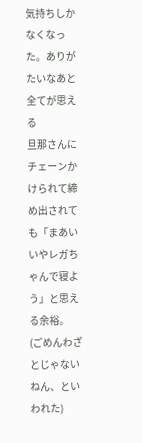気持ちしかなくなった。ありがたいなあと全てが思える
旦那さんにチェーンかけられて締め出されても「まあいいやレガちゃんで寝よう」と思える余裕。
(ごめんわざとじゃないねん、といわれた)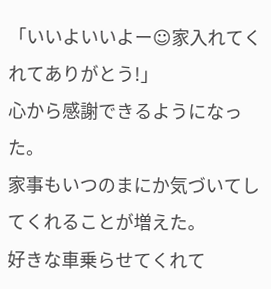「いいよいいよー☺家入れてくれてありがとう!」
心から感謝できるようになった。
家事もいつのまにか気づいてしてくれることが増えた。
好きな車乗らせてくれて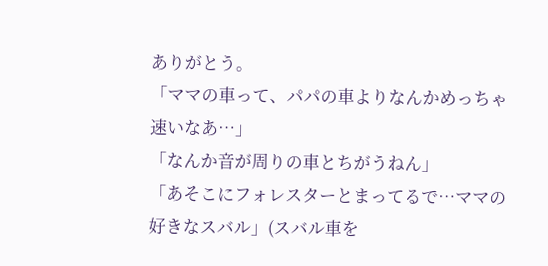ありがとう。
「ママの車って、パパの車よりなんかめっちゃ速いなあ…」
「なんか音が周りの車とちがうねん」
「あそこにフォレスターとまってるで…ママの好きなスバル」(スバル車を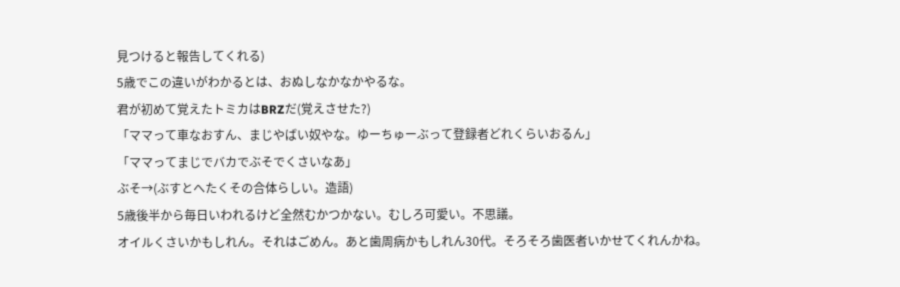見つけると報告してくれる)
5歳でこの違いがわかるとは、おぬしなかなかやるな。
君が初めて覚えたトミカはBRZだ(覚えさせた?)
「ママって車なおすん、まじやばい奴やな。ゆーちゅーぶって登録者どれくらいおるん」
「ママってまじでバカでぶそでくさいなあ」
ぶそ→(ぶすとへたくその合体らしい。造語)
5歳後半から毎日いわれるけど全然むかつかない。むしろ可愛い。不思議。
オイルくさいかもしれん。それはごめん。あと歯周病かもしれん30代。そろそろ歯医者いかせてくれんかね。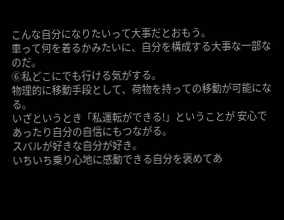こんな自分になりたいって大事だとおもう。
車って何を着るかみたいに、自分を構成する大事な一部なのだ。
⑥私どこにでも行ける気がする。
物理的に移動手段として、荷物を持っての移動が可能になる。
いざというとき「私運転ができる!」ということが 安心であったり自分の自信にもつながる。
スバルが好きな自分が好き。
いちいち乗り心地に感動できる自分を褒めてあ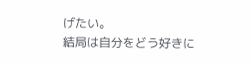げたい。
結局は自分をどう好きに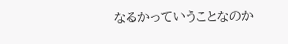なるかっていうことなのか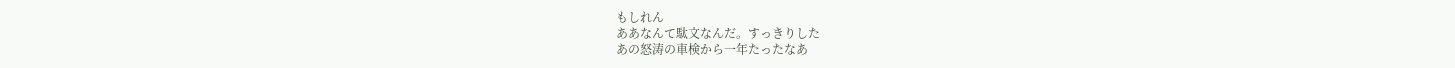もしれん
ああなんて駄文なんだ。すっきりした
あの怒涛の車検から一年たったなあ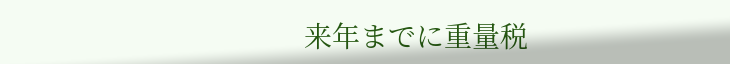来年までに重量税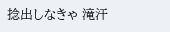捻出しなきゃ 滝汗